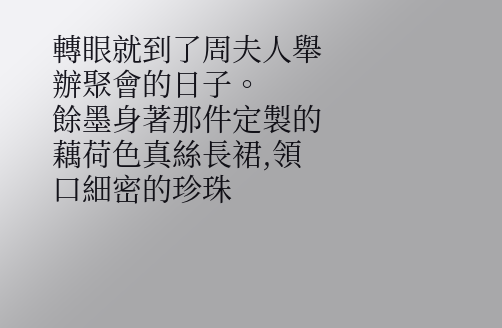轉眼就到了周夫人舉辦聚會的日子。
餘墨身著那件定製的藕荷色真絲長裙,領口細密的珍珠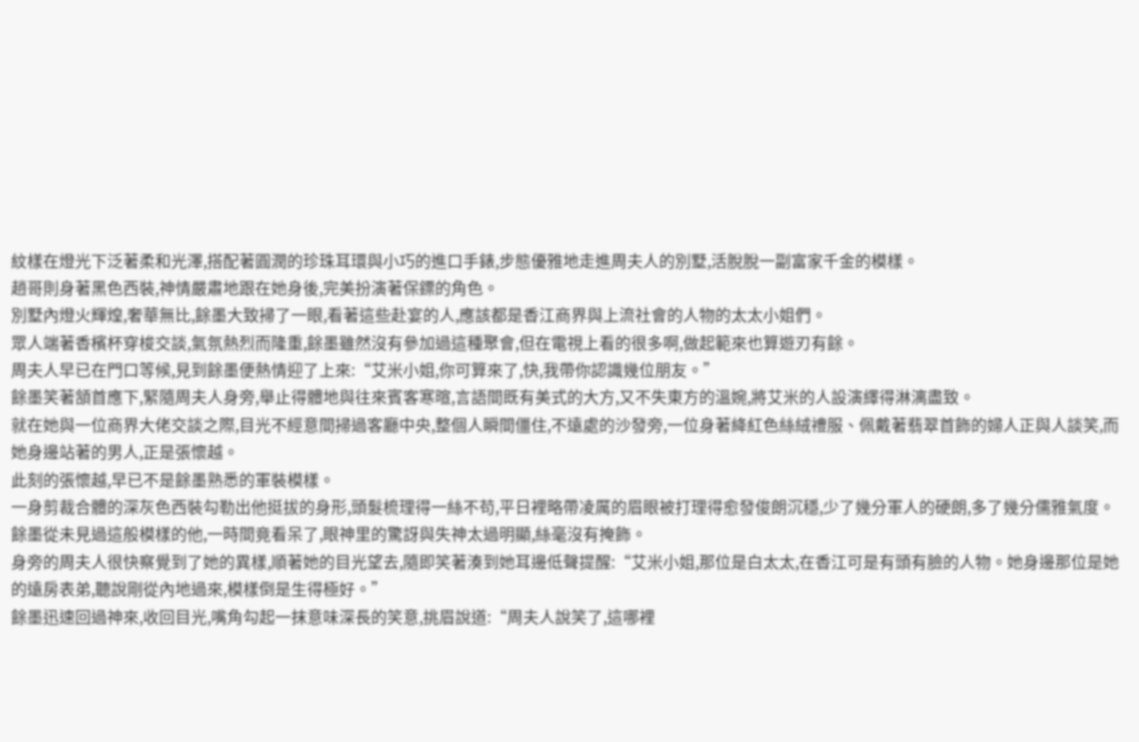紋樣在燈光下泛著柔和光澤,搭配著圓潤的珍珠耳環與小巧的進口手錶,步態優雅地走進周夫人的別墅,活脫脫一副富家千金的模樣。
趙哥則身著黑色西裝,神情嚴肅地跟在她身後,完美扮演著保鏢的角色。
別墅內燈火輝煌,奢華無比,餘墨大致掃了一眼,看著這些赴宴的人,應該都是香江商界與上流社會的人物的太太小姐們。
眾人端著香檳杯穿梭交談,氣氛熱烈而隆重,餘墨雖然沒有參加過這種聚會,但在電視上看的很多啊,做起範來也算遊刃有餘。
周夫人早已在門口等候,見到餘墨便熱情迎了上來:“艾米小姐,你可算來了,快,我帶你認識幾位朋友。”
餘墨笑著頷首應下,緊隨周夫人身旁,舉止得體地與往來賓客寒暄,言語間既有美式的大方,又不失東方的溫婉,將艾米的人設演繹得淋漓盡致。
就在她與一位商界大佬交談之際,目光不經意間掃過客廳中央,整個人瞬間僵住,不遠處的沙發旁,一位身著絳紅色絲絨禮服、佩戴著翡翠首飾的婦人正與人談笑,而她身邊站著的男人,正是張懷越。
此刻的張懷越,早已不是餘墨熟悉的軍裝模樣。
一身剪裁合體的深灰色西裝勾勒出他挺拔的身形,頭髮梳理得一絲不苟,平日裡略帶凌厲的眉眼被打理得愈發俊朗沉穩,少了幾分軍人的硬朗,多了幾分儒雅氣度。
餘墨從未見過這般模樣的他,一時間竟看呆了,眼神里的驚訝與失神太過明顯,絲毫沒有掩飾。
身旁的周夫人很快察覺到了她的異樣,順著她的目光望去,隨即笑著湊到她耳邊低聲提醒:“艾米小姐,那位是白太太,在香江可是有頭有臉的人物。她身邊那位是她的遠房表弟,聽說剛從內地過來,模樣倒是生得極好。”
餘墨迅速回過神來,收回目光,嘴角勾起一抹意味深長的笑意,挑眉說道:“周夫人說笑了,這哪裡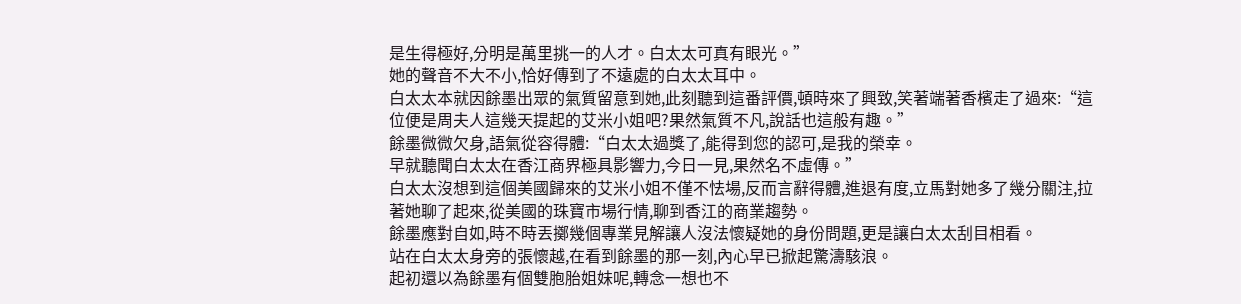是生得極好,分明是萬里挑一的人才。白太太可真有眼光。”
她的聲音不大不小,恰好傳到了不遠處的白太太耳中。
白太太本就因餘墨出眾的氣質留意到她,此刻聽到這番評價,頓時來了興致,笑著端著香檳走了過來:“這位便是周夫人這幾天提起的艾米小姐吧?果然氣質不凡,說話也這般有趣。”
餘墨微微欠身,語氣從容得體:“白太太過獎了,能得到您的認可,是我的榮幸。
早就聽聞白太太在香江商界極具影響力,今日一見,果然名不虛傳。”
白太太沒想到這個美國歸來的艾米小姐不僅不怯場,反而言辭得體,進退有度,立馬對她多了幾分關注,拉著她聊了起來,從美國的珠寶市場行情,聊到香江的商業趨勢。
餘墨應對自如,時不時丟擲幾個專業見解讓人沒法懷疑她的身份問題,更是讓白太太刮目相看。
站在白太太身旁的張懷越,在看到餘墨的那一刻,內心早已掀起驚濤駭浪。
起初還以為餘墨有個雙胞胎姐妹呢,轉念一想也不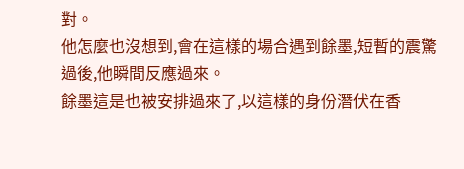對。
他怎麼也沒想到,會在這樣的場合遇到餘墨,短暫的震驚過後,他瞬間反應過來。
餘墨這是也被安排過來了,以這樣的身份潛伏在香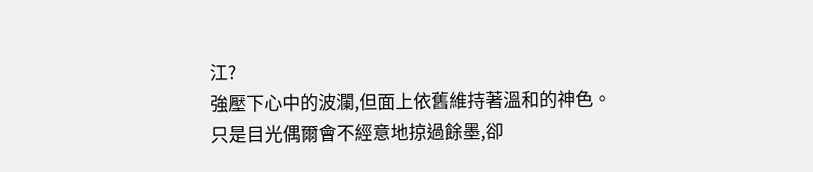江?
強壓下心中的波瀾,但面上依舊維持著溫和的神色。
只是目光偶爾會不經意地掠過餘墨,卻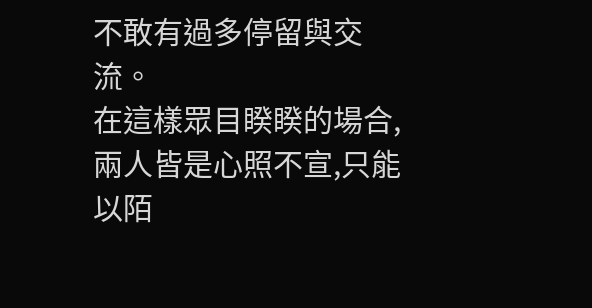不敢有過多停留與交流。
在這樣眾目睽睽的場合,兩人皆是心照不宣,只能以陌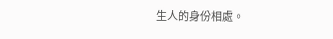生人的身份相處。